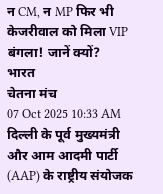न CM, न MP फिर भी केजरीवाल को मिला VIP बंगला! जानें क्यों?
भारत
चेतना मंच
07 Oct 2025 10:33 AM
दिल्ली के पूर्व मुख्यमंत्री और आम आदमी पार्टी (AAP) के राष्ट्रीय संयोजक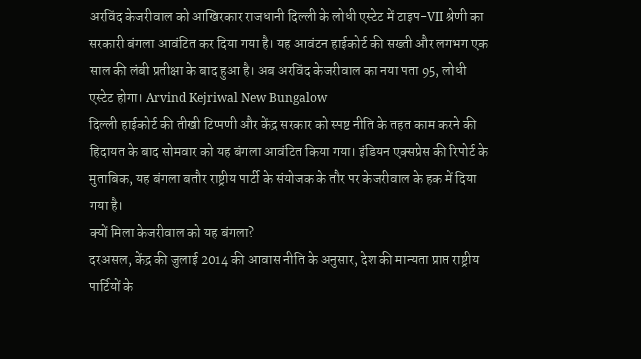अरविंद केजरीवाल को आखिरकार राजधानी दिल्ली के लोधी एस्टेट में टाइप-VII श्रेणी का सरकारी बंगला आवंटित कर दिया गया है। यह आवंटन हाईकोर्ट की सख्ती और लगभग एक साल की लंबी प्रतीक्षा के बाद हुआ है। अब अरविंद केजरीवाल का नया पता 95, लोधी एस्टेट होगा। Arvind Kejriwal New Bungalow
दिल्ली हाईकोर्ट की तीखी टिप्पणी और केंद्र सरकार को स्पष्ट नीति के तहत काम करने की हिदायत के बाद सोमवार को यह बंगला आवंटित किया गया। इंडियन एक्सप्रेस की रिपोर्ट के मुताबिक, यह बंगला बतौर राष्ट्रीय पार्टी के संयोजक के तौर पर केजरीवाल के हक में दिया गया है।
क्यों मिला केजरीवाल को यह बंगला?
दरअसल, केंद्र की जुलाई 2014 की आवास नीति के अनुसार, देश की मान्यता प्राप्त राष्ट्रीय पार्टियों के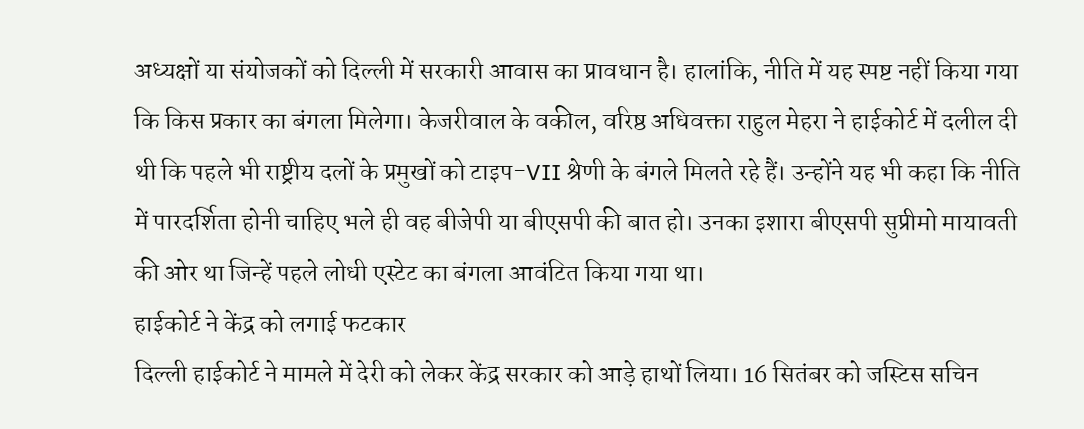अध्यक्षों या संयोजकों को दिल्ली में सरकारी आवास का प्रावधान है। हालांकि, नीति में यह स्पष्ट नहीं किया गया कि किस प्रकार का बंगला मिलेगा। केजरीवाल के वकील, वरिष्ठ अधिवक्ता राहुल मेहरा ने हाईकोर्ट में दलील दी थी कि पहले भी राष्ट्रीय दलों के प्रमुखों को टाइप-VII श्रेणी के बंगले मिलते रहे हैं। उन्होंने यह भी कहा कि नीति में पारदर्शिता होनी चाहिए भले ही वह बीजेपी या बीएसपी की बात हो। उनका इशारा बीएसपी सुप्रीमो मायावती की ओर था जिन्हें पहले लोधी एस्टेट का बंगला आवंटित किया गया था।
हाईकोर्ट ने केंद्र को लगाई फटकार
दिल्ली हाईकोर्ट ने मामले में देरी को लेकर केंद्र सरकार को आड़े हाथों लिया। 16 सितंबर को जस्टिस सचिन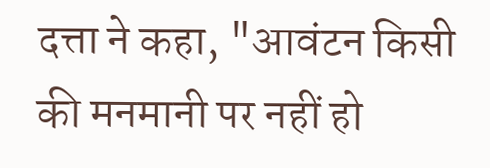दत्ता ने कहा, "आवंटन किसी की मनमानी पर नहीं हो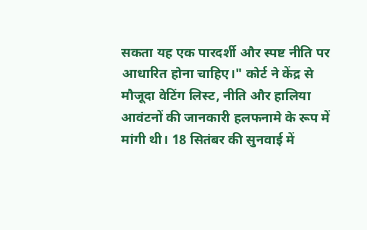सकता यह एक पारदर्शी और स्पष्ट नीति पर आधारित होना चाहिए।" कोर्ट ने केंद्र से मौजूदा वेटिंग लिस्ट, नीति और हालिया आवंटनों की जानकारी हलफनामे के रूप में मांगी थी। 18 सितंबर की सुनवाई में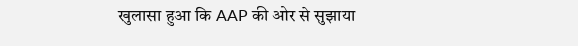खुलासा हुआ कि AAP की ओर से सुझाया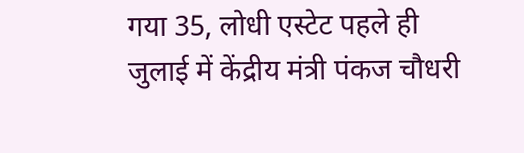गया 35, लोधी एस्टेट पहले ही जुलाई में केंद्रीय मंत्री पंकज चौधरी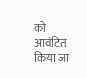को आवंटित किया जा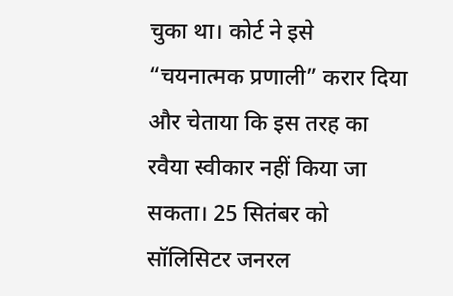चुका था। कोर्ट ने इसे “चयनात्मक प्रणाली” करार दिया और चेताया कि इस तरह का रवैया स्वीकार नहीं किया जा सकता। 25 सितंबर को सॉलिसिटर जनरल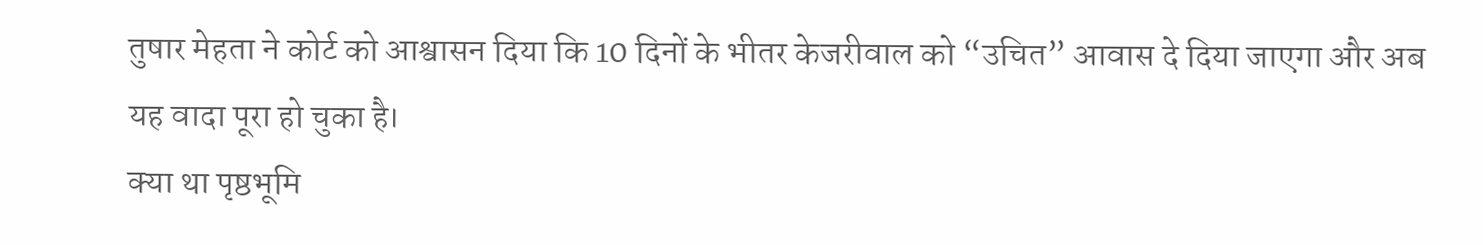तुषार मेहता ने कोर्ट को आश्वासन दिया कि 10 दिनों के भीतर केजरीवाल को “उचित” आवास दे दिया जाएगा और अब यह वादा पूरा हो चुका है।
क्या था पृष्ठभूमि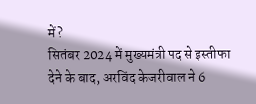में?
सितंबर 2024 में मुख्यमंत्री पद से इस्तीफा देने के बाद, अरविंद केजरीवाल ने 6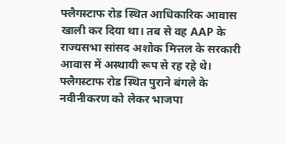फ्लैगस्टाफ रोड स्थित आधिकारिक आवास खाली कर दिया था। तब से वह AAP के राज्यसभा सांसद अशोक मित्तल के सरकारी आवास में अस्थायी रूप से रह रहे थे। फ्लैगस्टाफ रोड स्थित पुराने बंगले के नवीनीकरण को लेकर भाजपा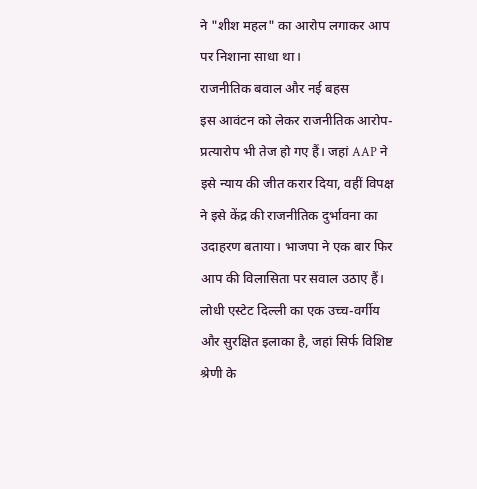ने "शीश महल" का आरोप लगाकर आप पर निशाना साधा था।
राजनीतिक बवाल और नई बहस
इस आवंटन को लेकर राजनीतिक आरोप-प्रत्यारोप भी तेज हो गए हैं। जहां AAP ने इसे न्याय की जीत करार दिया, वहीं विपक्ष ने इसे केंद्र की राजनीतिक दुर्भावना का उदाहरण बताया। भाजपा ने एक बार फिर आप की विलासिता पर सवाल उठाए हैं। लोधी एस्टेट दिल्ली का एक उच्च-वर्गीय और सुरक्षित इलाका है, जहां सिर्फ विशिष्ट श्रेणी के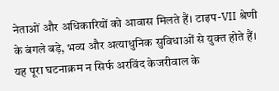नेताओं और अधिकारियों को आवास मिलते हैं। टाइप-VII श्रेणी के बंगले बड़े, भव्य और अत्याधुनिक सुविधाओं से युक्त होते हैं।
यह पूरा घटनाक्रम न सिर्फ अरविंद केजरीवाल के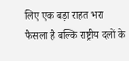लिए एक बड़ा राहत भरा फैसला है बल्कि राष्ट्रीय दलों के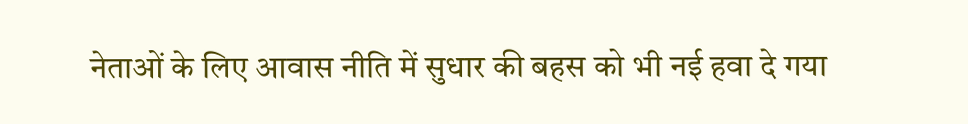नेताओं के लिए आवास नीति में सुधार की बहस को भी नई हवा दे गया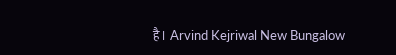है। Arvind Kejriwal New Bungalow